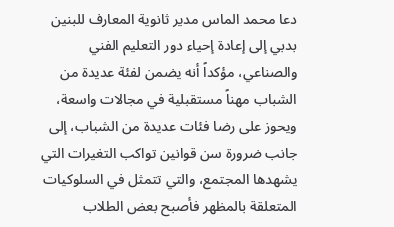دعا محمد الماس مدير ثانوية المعارف للبنين بدبي إلى إعادة إحياء دور التعليم الفني والصناعي، مؤكداً أنه يضمن لفئة عديدة من الشباب مهناً مستقبلية في مجالات واسعة، ويحوز على رضا فئات عديدة من الشباب، إلى جانب ضرورة سن قوانين تواكب التغيرات التي يشهدها المجتمع، والتي تتمثل في السلوكيات المتعلقة بالمظهر فأصبح بعض الطلاب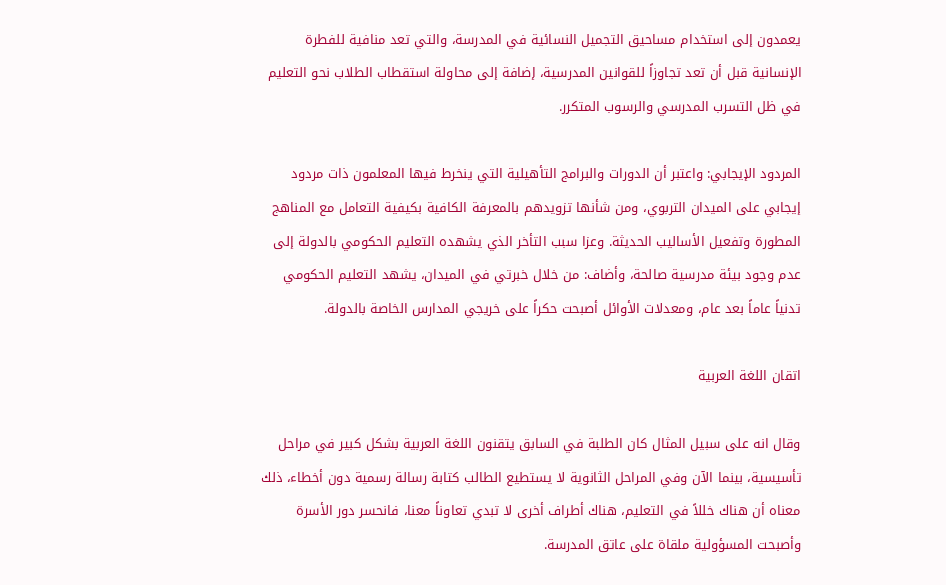يعمدون إلى استخدام مساحيق التجميل النسائية في المدرسة، والتي تعد منافية للفطرة الإنسانية قبل أن تعد تجاوزاً للقوانين المدرسية، إضافة إلى محاولة استقطاب الطلاب نحو التعليم في ظل التسرب المدرسي والرسوب المتكرر.

المردود الإيجابي: واعتبر أن الدورات والبرامج التأهيلية التي ينخرط فيها المعلمون ذات مردود إيجابي على الميدان التربوي، ومن شأنها تزويدهم بالمعرفة الكافية بكيفية التعامل مع المناهج المطورة وتفعيل الأساليب الحديثة. وعزا سبب التأخر الذي يشهده التعليم الحكومي بالدولة إلى عدم وجود بيئة مدرسية صالحة، وأضاف: من خلال خبرتي في الميدان، يشهد التعليم الحكومي تدنياً عاماً بعد عام، ومعدلات الأوائل أصبحت حكراً على خريجي المدارس الخاصة بالدولة.

اتقان اللغة العربية

وقال انه على سبيل المثال كان الطلبة في السابق يتقنون اللغة العربية بشكل كبير في مراحل تأسيسية، بينما الآن وفي المراحل الثانوية لا يستطيع الطالب كتابة رسالة رسمية دون أخطاء، ذلك معناه أن هناك خللاً في التعليم، هناك أطراف أخرى لا تبدي تعاوناً معنا، فانحسر دور الأسرة وأصبحت المسؤولية ملقاة على عاتق المدرسة.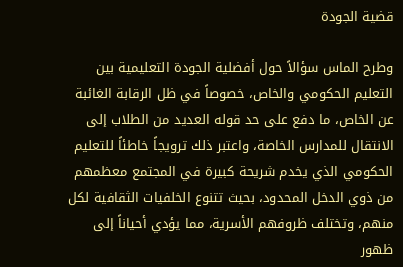قضية الجودة

وطرح الماس سؤالاً حول أفضلية الجودة التعليمية بين التعليم الحكومي والخاص، خصوصاً في ظل الرقابة الغائبة عن الخاص، ما دفع على حد قوله العديد من الطلاب إلى الانتقال للمدارس الخاصة، واعتبر ذلك ترويجاً خاطئاً للتعليم الحكومي الذي يخدم شريحة كبيرة في المجتمع معظمهم من ذوي الدخل المحدود، بحيث تتنوع الخلفيات الثقافية لكل منهم، وتختلف ظروفهم الأسرية، مما يؤدي أحياناً إلى ظهور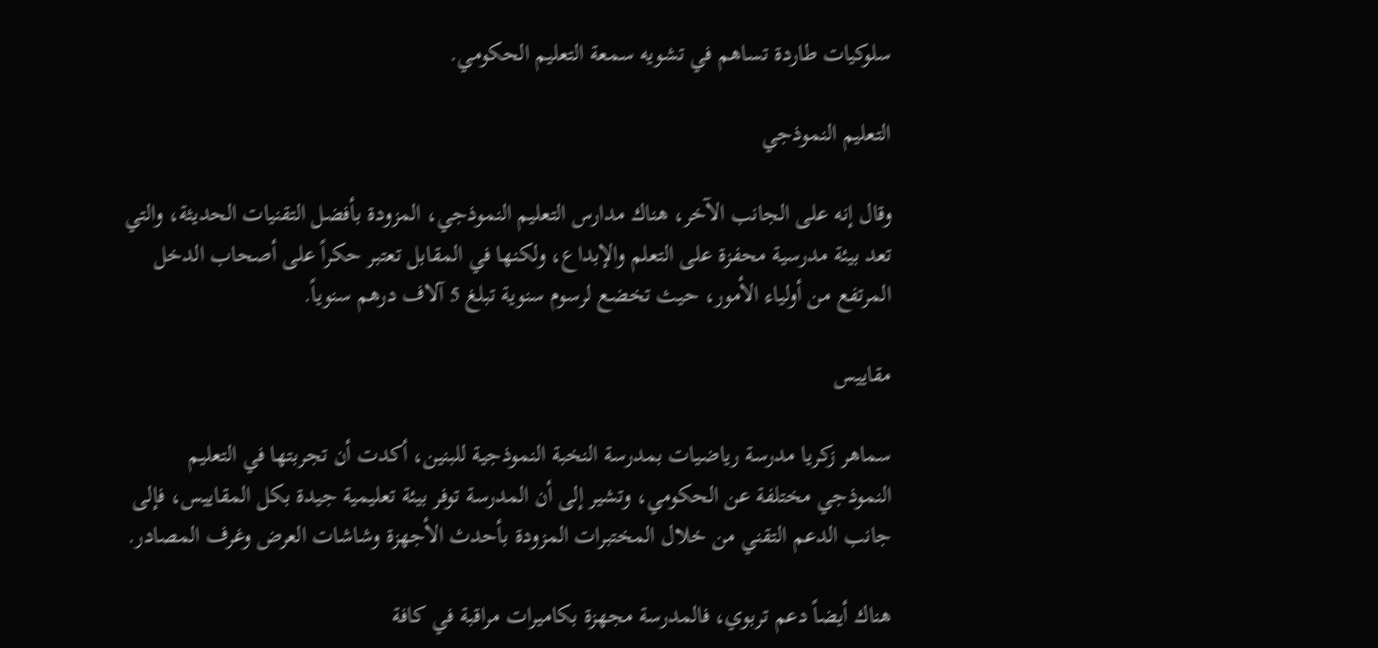سلوكيات طاردة تساهم في تشويه سمعة التعليم الحكومي.

التعليم النموذجي

وقال إنه على الجانب الآخر، هناك مدارس التعليم النموذجي، المزودة بأفضل التقنيات الحديثة، والتي تعد بيئة مدرسية محفزة على التعلم والإبداع، ولكنها في المقابل تعتبر حكراً على أصحاب الدخل المرتفع من أولياء الأمور، حيث تخضع لرسوم سنوية تبلغ 5 آلاف درهم سنوياً.

مقاييس

سماهر زكريا مدرسة رياضيات بمدرسة النخبة النموذجية للبنين، أكدت أن تجربتها في التعليم النموذجي مختلفة عن الحكومي، وتشير إلى أن المدرسة توفر بيئة تعليمية جيدة بكل المقاييس، فإلى جانب الدعم التقني من خلال المختبرات المزودة بأحدث الأجهزة وشاشات العرض وغرف المصادر.

هناك أيضاً دعم تربوي، فالمدرسة مجهزة بكاميرات مراقبة في كافة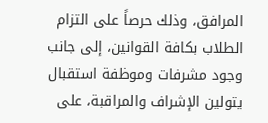المرافق، وذلك حرصاً على التزام الطلاب بكافة القوانين، إلى جانب وجود مشرفات وموظفة استقبال يتولين الإشراف والمراقبة، على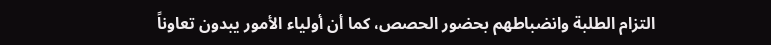التزام الطلبة وانضباطهم بحضور الحصص، كما أن أولياء الأمور يبدون تعاوناً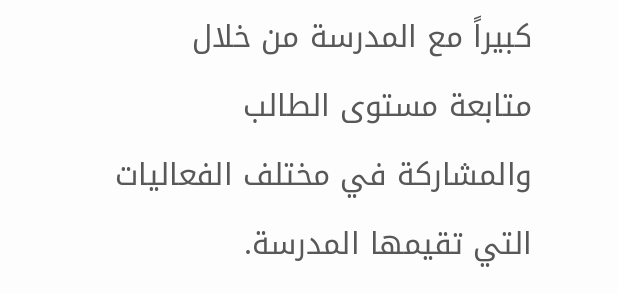كبيراً مع المدرسة من خلال متابعة مستوى الطالب والمشاركة في مختلف الفعاليات التي تقيمها المدرسة.